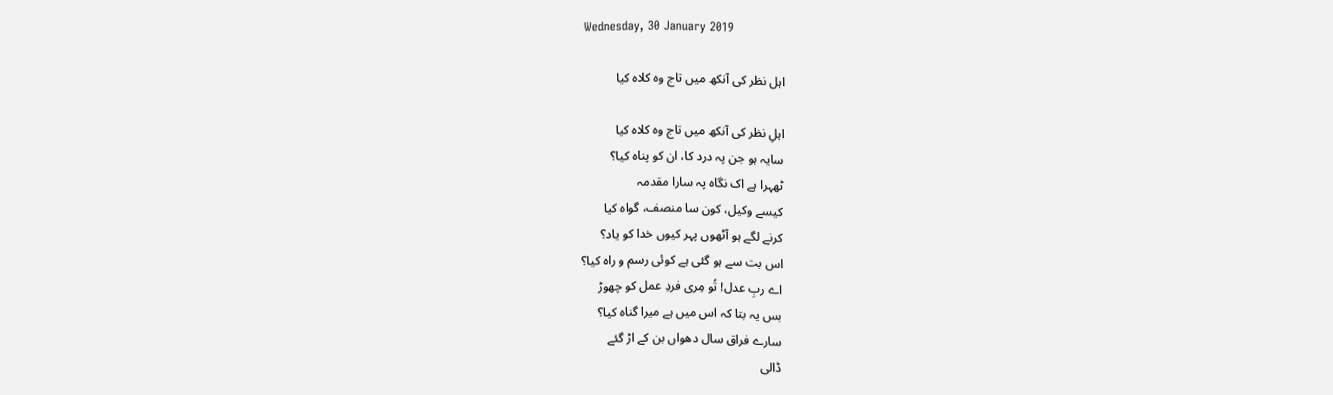Wednesday, 30 January 2019

اہل نظر کی آنکھ میں تاج وہ کلاہ کیا

اہلِ نظر کی آنکھ میں تاج وہ کلاہ کیا
سایہ ہو جن پہ درد کا، ان کو پناہ کیا؟
ٹھہرا ہے اک نگاہ پہ سارا مقدمہ
کیسے وکیل، کون سا منصف، گواہ کیا
کرنے لگے ہو آٹھوں پہر کیوں خدا کو یاد؟
اس بت سے ہو گئی ہے کوئی رسم و راہ کیا؟
اے ربِ عدل! تُو مِری فردِ عمل کو چھوڑ
بس یہ بتا کہ اس میں ہے میرا گناہ کیا؟
سارے فراق سال دھواں بن کے اڑ گئے
ڈالی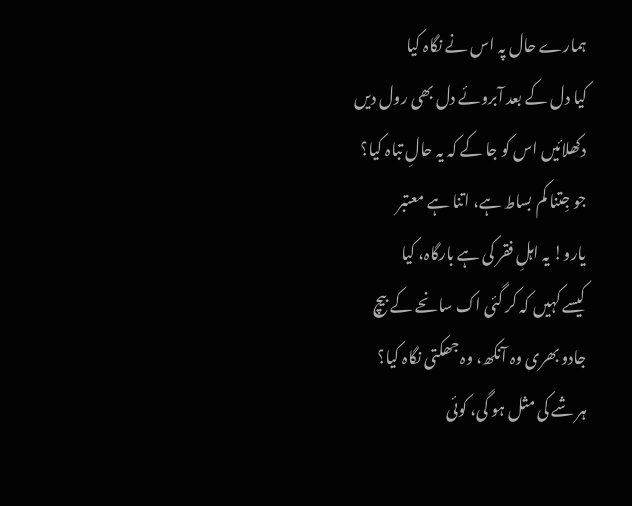ہمارے حال پہ اس نے نگاہ کیا
کیا دل کے بعد آبروئے دل بھی رول دیں
دکھلائیں اس کو جا کے کہ یہ حالِ تباہ کیا؟
جو جِتنا کم بساط ہے، اتنا ہے معتبر
یارو! یہ اہلِ فقر کی ہے بارگاہ، کیا
کیسے کہیں کہ کر گئی اک سانحے کے بیچ
جادو بھری وہ آنکھ، وہ جھکتی نگاہ کیا؟
ہر شے کی مثل ہو گی، کوئی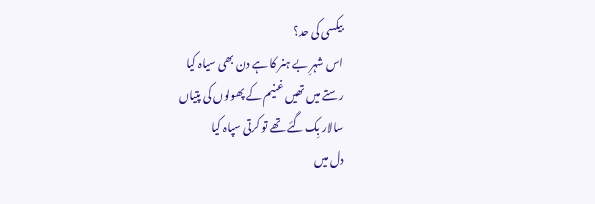بیکسی کی حد؟
اس شہرِ بے ہنر کا ہے دن بھی سیاہ کیا
رستے میں تھیں غنیم کے پھولوں کی پتیاں
سالار بِک گئے تھے تو کرتی سپاہ کیا
دل میں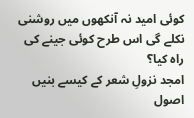کوئی امید نہ آنکھوں میں روشنی
نکلے گی اس طرح کوئی جینے کی راہ کیا؟
امجد نزولِ شعر کے کیسے بنیں اصول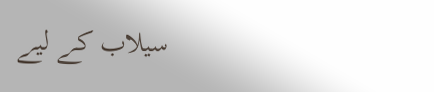سیلاب کے لیے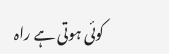کوئی ہوتی ہے راہ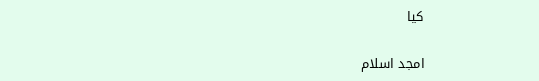کیا

امجد اسلام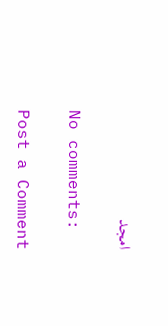امجد

No comments:

Post a Comment